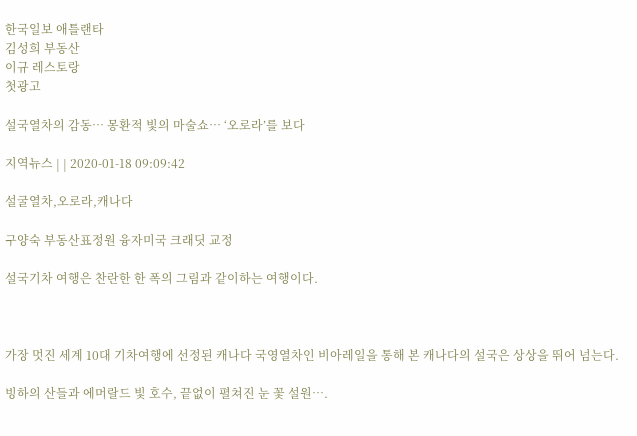한국일보 애틀랜타
김성희 부동산
이규 레스토랑
첫광고

설국열차의 감동… 몽환적 빛의 마술쇼… ‘오로라’를 보다

지역뉴스 | | 2020-01-18 09:09:42

설굴열차,오로라,캐나다

구양숙 부동산표정원 융자미국 크래딧 교정

설국기차 여행은 찬란한 한 폭의 그림과 같이하는 여행이다.



가장 멋진 세계 10대 기차여행에 선정된 캐나다 국영열차인 비아레일을 통해 본 캐나다의 설국은 상상을 뛰어 넘는다.

빙하의 산들과 에머랄드 빛 호수, 끝없이 펼쳐진 눈 꽃 설원….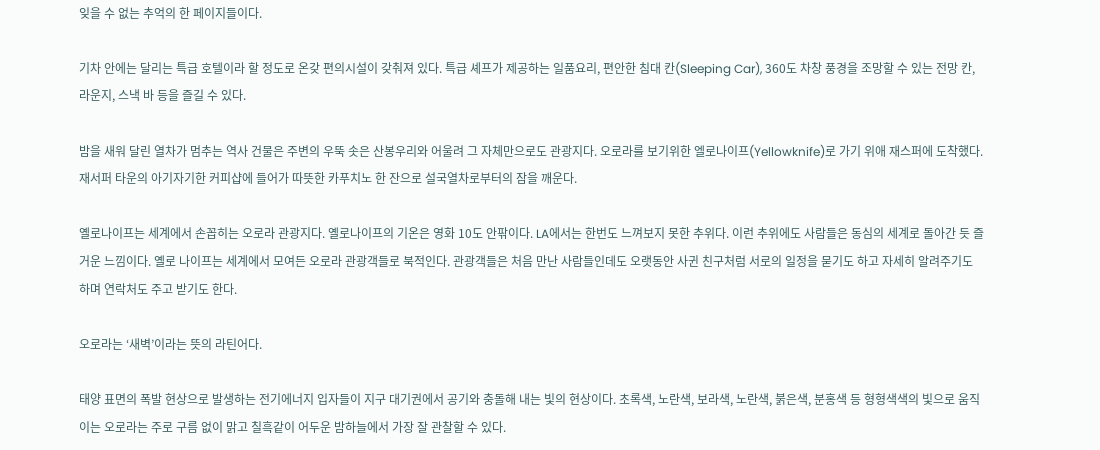잊을 수 없는 추억의 한 페이지들이다.

기차 안에는 달리는 특급 호텔이라 할 정도로 온갖 편의시설이 갖춰져 있다. 특급 셰프가 제공하는 일품요리, 편안한 침대 칸(Sleeping Car), 360도 차창 풍경을 조망할 수 있는 전망 칸, 라운지, 스낵 바 등을 즐길 수 있다.

밤을 새워 달린 열차가 멈추는 역사 건물은 주변의 우뚝 솟은 산봉우리와 어울려 그 자체만으로도 관광지다. 오로라를 보기위한 엘로나이프(Yellowknife)로 가기 위애 재스퍼에 도착했다. 재서퍼 타운의 아기자기한 커피샵에 들어가 따뜻한 카푸치노 한 잔으로 설국열차로부터의 잠을 깨운다.

옐로나이프는 세계에서 손꼽히는 오로라 관광지다. 옐로나이프의 기온은 영화 10도 안팎이다. LA에서는 한번도 느껴보지 못한 추위다. 이런 추위에도 사람들은 동심의 세계로 돌아간 듯 즐거운 느낌이다. 옐로 나이프는 세계에서 모여든 오로라 관광객들로 북적인다. 관광객들은 처음 만난 사람들인데도 오랫동안 사귄 친구처럼 서로의 일정을 묻기도 하고 자세히 알려주기도 하며 연락처도 주고 받기도 한다.

오로라는 ‘새벽’이라는 뜻의 라틴어다.

태양 표면의 폭발 현상으로 발생하는 전기에너지 입자들이 지구 대기권에서 공기와 충돌해 내는 빛의 현상이다. 초록색, 노란색, 보라색, 노란색, 붉은색, 분홍색 등 형형색색의 빛으로 움직이는 오로라는 주로 구름 없이 맑고 칠흑같이 어두운 밤하늘에서 가장 잘 관찰할 수 있다.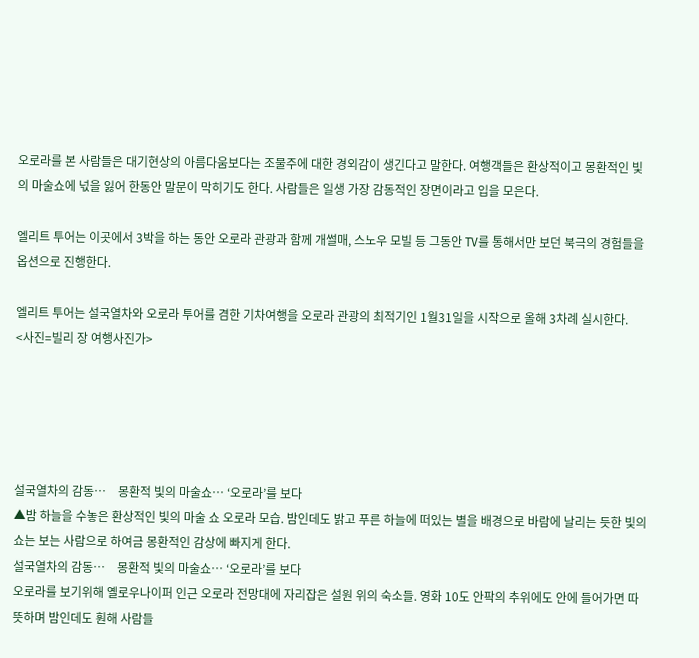오로라를 본 사람들은 대기현상의 아름다움보다는 조물주에 대한 경외감이 생긴다고 말한다. 여행객들은 환상적이고 몽환적인 빛의 마술쇼에 넋을 잃어 한동안 말문이 막히기도 한다. 사람들은 일생 가장 감동적인 장면이라고 입을 모은다.

엘리트 투어는 이곳에서 3박을 하는 동안 오로라 관광과 함께 개썰매, 스노우 모빌 등 그동안 TV를 통해서만 보던 북극의 경험들을 옵션으로 진행한다.

엘리트 투어는 설국열차와 오로라 투어를 겸한 기차여행을 오로라 관광의 최적기인 1월31일을 시작으로 올해 3차례 실시한다.                              <사진=빌리 장 여행사진가>





설국열차의 감동…    몽환적 빛의 마술쇼… ‘오로라’를 보다
▲밤 하늘을 수놓은 환상적인 빛의 마술 쇼 오로라 모습. 밤인데도 밝고 푸른 하늘에 떠있는 별을 배경으로 바람에 날리는 듯한 빛의 쇼는 보는 사람으로 하여금 몽환적인 감상에 빠지게 한다.
설국열차의 감동…    몽환적 빛의 마술쇼… ‘오로라’를 보다
오로라를 보기위해 옐로우나이퍼 인근 오로라 전망대에 자리잡은 설원 위의 숙소들. 영화 10도 안팍의 추위에도 안에 들어가면 따뜻하며 밤인데도 훤해 사람들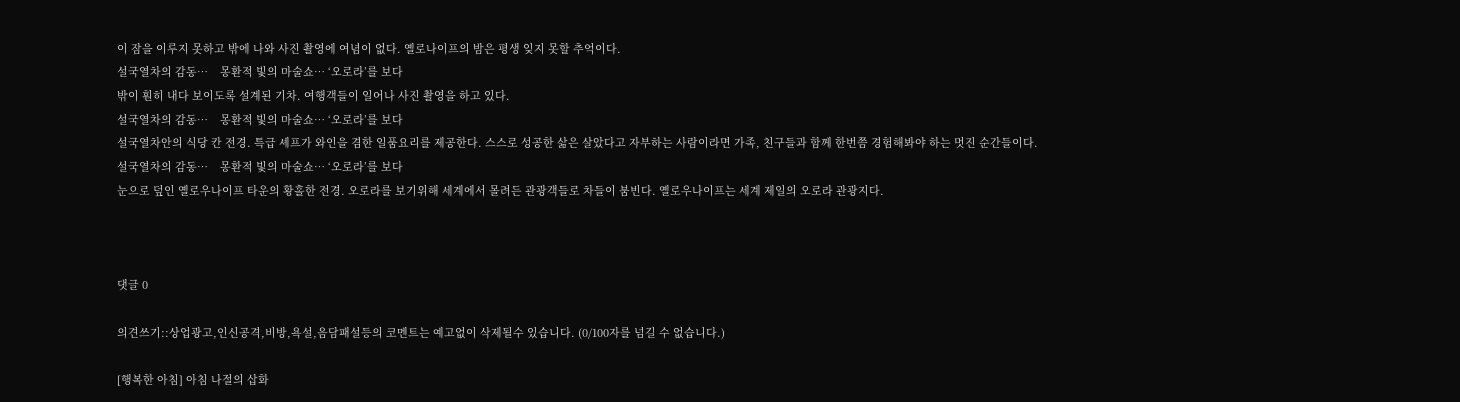이 잠을 이루지 못하고 밖에 나와 사진 촬영에 여념이 없다. 옐로나이프의 밤은 평생 잊지 못할 추억이다.
설국열차의 감동…    몽환적 빛의 마술쇼… ‘오로라’를 보다
밖이 훤히 내다 보이도록 설계된 기차. 여행객들이 일어나 사진 촬영을 하고 있다.
설국열차의 감동…    몽환적 빛의 마술쇼… ‘오로라’를 보다
설국열차안의 식당 칸 전경. 특급 셰프가 와인을 겸한 일품요리를 제공한다. 스스로 성공한 삶은 살았다고 자부하는 사람이라면 가족, 친구들과 함께 한번쯤 경험해봐야 하는 멋진 순간들이다.
설국열차의 감동…    몽환적 빛의 마술쇼… ‘오로라’를 보다
눈으로 덮인 옐로우나이프 타운의 황홀한 전경. 오로라를 보기위해 세계에서 몰려든 관광객들로 차들이 붐빈다. 옐로우나이프는 세계 제일의 오로라 관광지다.



댓글 0

의견쓰기::상업광고,인신공격,비방,욕설,음담패설등의 코멘트는 예고없이 삭제될수 있습니다. (0/100자를 넘길 수 없습니다.)

[행복한 아침] 아침 나절의 삽화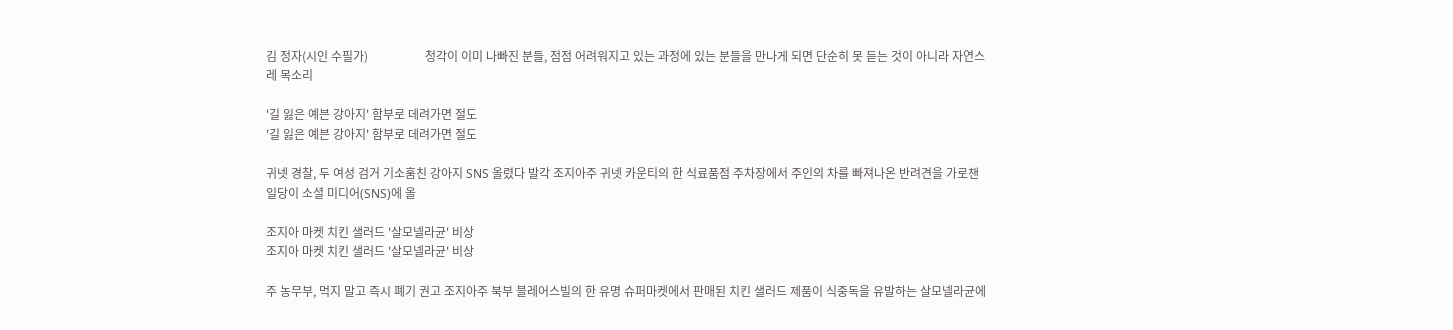김 정자(시인 수필가)                   청각이 이미 나빠진 분들, 점점 어려워지고 있는 과정에 있는 분들을 만나게 되면 단순히 못 듣는 것이 아니라 자연스레 목소리

'길 잃은 예븐 강아지' 함부로 데려가면 절도
'길 잃은 예븐 강아지' 함부로 데려가면 절도

귀넷 경찰, 두 여성 검거 기소훔친 강아지 SNS 올렸다 발각 조지아주 귀넷 카운티의 한 식료품점 주차장에서 주인의 차를 빠져나온 반려견을 가로챈 일당이 소셜 미디어(SNS)에 올

조지아 마켓 치킨 샐러드 '살모넬라균' 비상
조지아 마켓 치킨 샐러드 '살모넬라균' 비상

주 농무부, 먹지 말고 즉시 폐기 권고 조지아주 북부 블레어스빌의 한 유명 슈퍼마켓에서 판매된 치킨 샐러드 제품이 식중독을 유발하는 살모넬라균에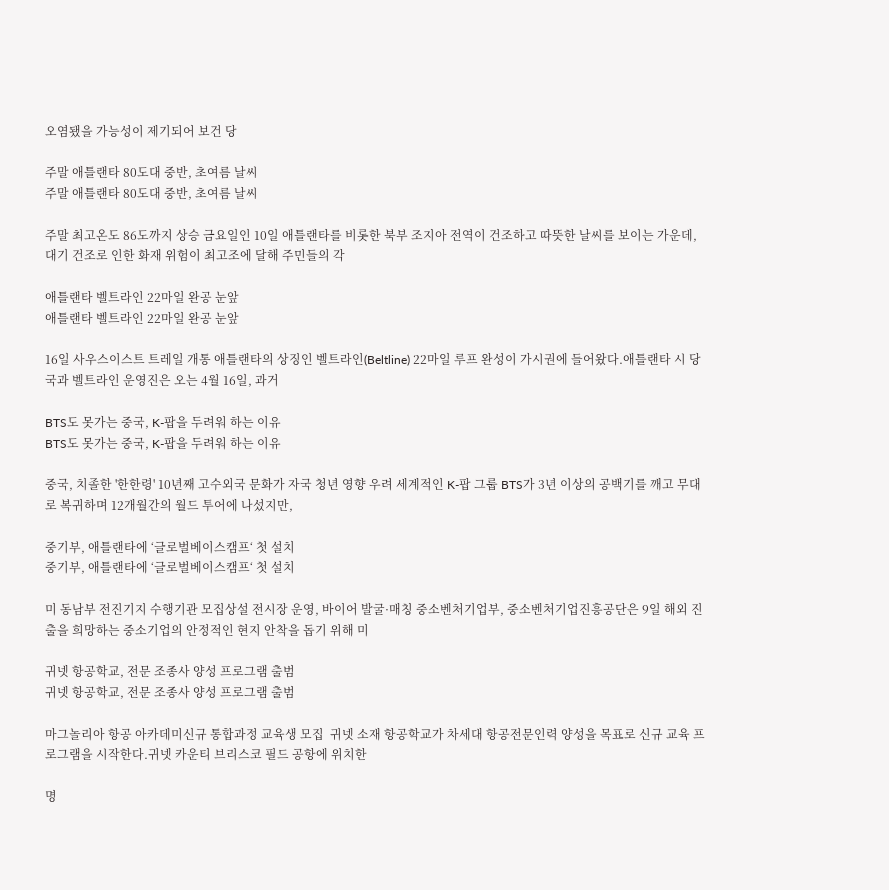오염됐을 가능성이 제기되어 보건 당

주말 애틀랜타 80도대 중반, 초여름 날씨
주말 애틀랜타 80도대 중반, 초여름 날씨

주말 최고온도 86도까지 상승 금요일인 10일 애틀랜타를 비롯한 북부 조지아 전역이 건조하고 따뜻한 날씨를 보이는 가운데, 대기 건조로 인한 화재 위험이 최고조에 달해 주민들의 각

애틀랜타 벨트라인 22마일 완공 눈앞
애틀랜타 벨트라인 22마일 완공 눈앞

16일 사우스이스트 트레일 개통 애틀랜타의 상징인 벨트라인(Beltline) 22마일 루프 완성이 가시권에 들어왔다.애틀랜타 시 당국과 벨트라인 운영진은 오는 4월 16일, 과거

BTS도 못가는 중국, K-팝을 두려워 하는 이유
BTS도 못가는 중국, K-팝을 두려워 하는 이유

중국, 치졸한 '한한령' 10년째 고수외국 문화가 자국 청년 영향 우려 세계적인 K-팝 그룹 BTS가 3년 이상의 공백기를 깨고 무대로 복귀하며 12개월간의 월드 투어에 나섰지만,

중기부, 애틀랜타에 ‘글로벌베이스캠프‘ 첫 설치
중기부, 애틀랜타에 ‘글로벌베이스캠프‘ 첫 설치

미 동남부 전진기지 수행기관 모집상설 전시장 운영, 바이어 발굴·매칭 중소벤처기업부, 중소벤처기업진흥공단은 9일 해외 진출을 희망하는 중소기업의 안정적인 현지 안착을 돕기 위해 미

귀넷 항공학교, 전문 조종사 양성 프로그램 출범
귀넷 항공학교, 전문 조종사 양성 프로그램 출범

마그놀리아 항공 아카데미신규 통합과정 교육생 모집  귀넷 소재 항공학교가 차세대 항공전문인력 양성을 목표로 신규 교육 프로그램을 시작한다.귀넷 카운티 브리스코 필드 공항에 위치한

명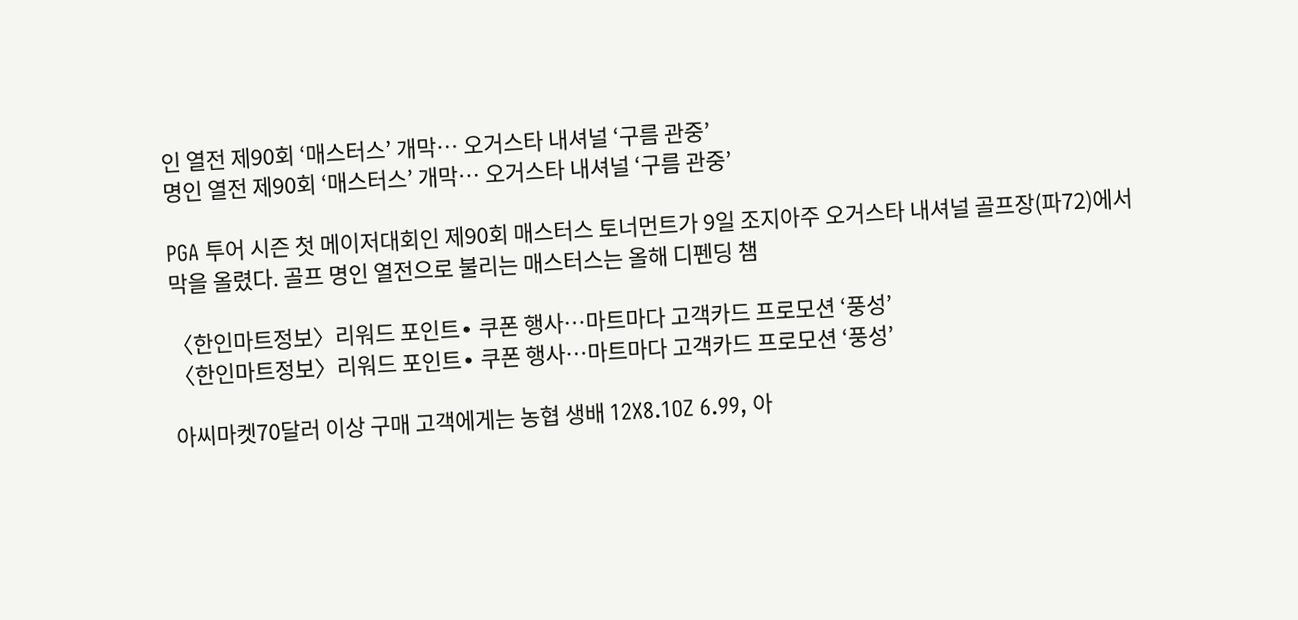인 열전 제90회 ‘매스터스’ 개막… 오거스타 내셔널 ‘구름 관중’
명인 열전 제90회 ‘매스터스’ 개막… 오거스타 내셔널 ‘구름 관중’

PGA 투어 시즌 첫 메이저대회인 제90회 매스터스 토너먼트가 9일 조지아주 오거스타 내셔널 골프장(파72)에서 막을 올렸다. 골프 명인 열전으로 불리는 매스터스는 올해 디펜딩 챔

〈한인마트정보〉리워드 포인트∙ 쿠폰 행사…마트마다 고객카드 프로모션 ‘풍성’
〈한인마트정보〉리워드 포인트∙ 쿠폰 행사…마트마다 고객카드 프로모션 ‘풍성’

아씨마켓70달러 이상 구매 고객에게는 농협 생배 12X8.1OZ 6.99, 아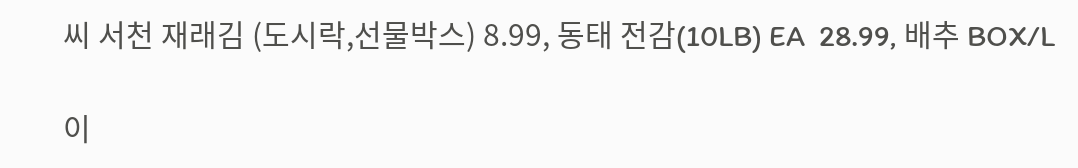씨 서천 재래김 (도시락,선물박스) 8.99, 동태 전감(10LB) EA  28.99, 배추 BOX/L

이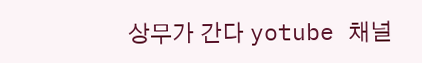상무가 간다 yotube 채널